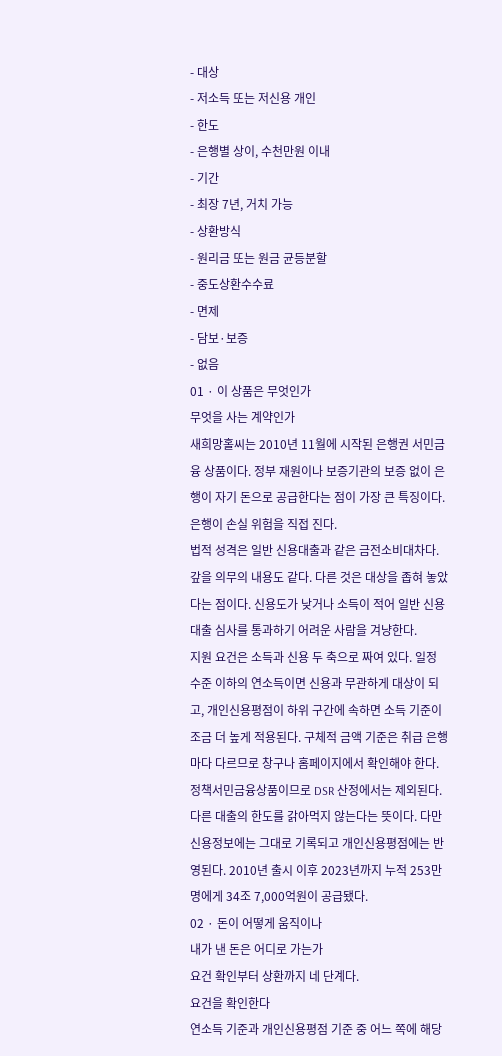- 대상
- 저소득 또는 저신용 개인
- 한도
- 은행별 상이, 수천만원 이내
- 기간
- 최장 7년, 거치 가능
- 상환방식
- 원리금 또는 원금 균등분할
- 중도상환수수료
- 면제
- 담보·보증
- 없음
01 · 이 상품은 무엇인가
무엇을 사는 계약인가
새희망홀씨는 2010년 11월에 시작된 은행권 서민금융 상품이다. 정부 재원이나 보증기관의 보증 없이 은행이 자기 돈으로 공급한다는 점이 가장 큰 특징이다. 은행이 손실 위험을 직접 진다.
법적 성격은 일반 신용대출과 같은 금전소비대차다. 갚을 의무의 내용도 같다. 다른 것은 대상을 좁혀 놓았다는 점이다. 신용도가 낮거나 소득이 적어 일반 신용대출 심사를 통과하기 어려운 사람을 겨냥한다.
지원 요건은 소득과 신용 두 축으로 짜여 있다. 일정 수준 이하의 연소득이면 신용과 무관하게 대상이 되고, 개인신용평점이 하위 구간에 속하면 소득 기준이 조금 더 높게 적용된다. 구체적 금액 기준은 취급 은행마다 다르므로 창구나 홈페이지에서 확인해야 한다.
정책서민금융상품이므로 DSR 산정에서는 제외된다. 다른 대출의 한도를 갉아먹지 않는다는 뜻이다. 다만 신용정보에는 그대로 기록되고 개인신용평점에는 반영된다. 2010년 출시 이후 2023년까지 누적 253만명에게 34조 7,000억원이 공급됐다.
02 · 돈이 어떻게 움직이나
내가 낸 돈은 어디로 가는가
요건 확인부터 상환까지 네 단계다.
요건을 확인한다
연소득 기준과 개인신용평점 기준 중 어느 쪽에 해당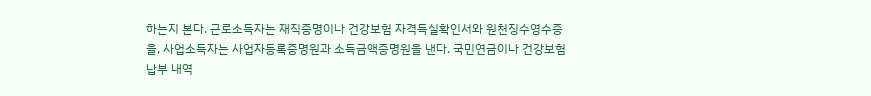하는지 본다. 근로소득자는 재직증명이나 건강보험 자격득실확인서와 원천징수영수증을, 사업소득자는 사업자등록증명원과 소득금액증명원을 낸다. 국민연금이나 건강보험 납부 내역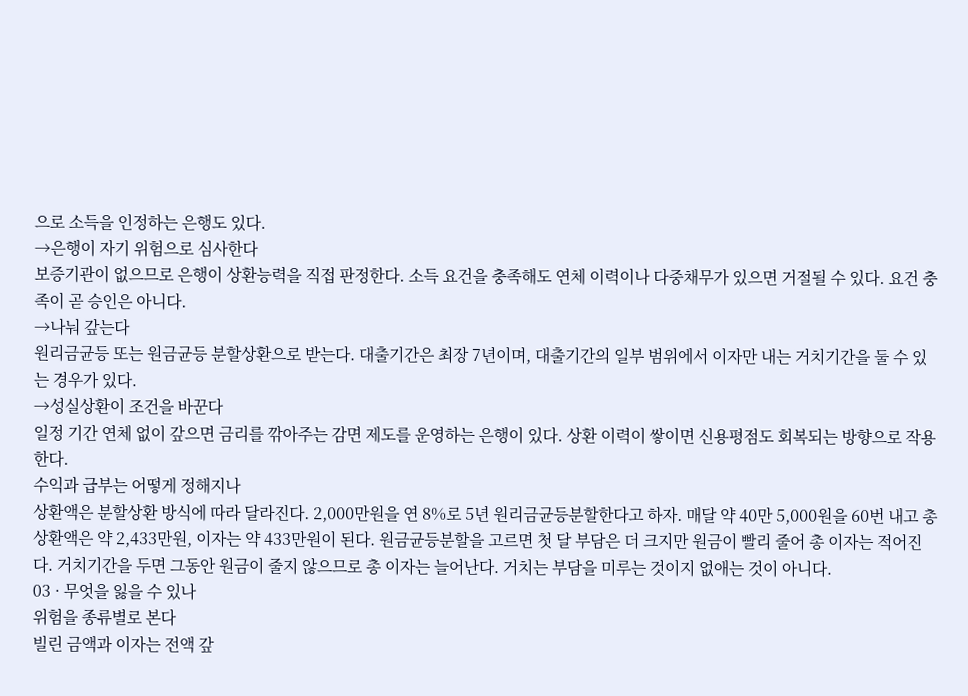으로 소득을 인정하는 은행도 있다.
→은행이 자기 위험으로 심사한다
보증기관이 없으므로 은행이 상환능력을 직접 판정한다. 소득 요건을 충족해도 연체 이력이나 다중채무가 있으면 거절될 수 있다. 요건 충족이 곧 승인은 아니다.
→나눠 갚는다
원리금균등 또는 원금균등 분할상환으로 받는다. 대출기간은 최장 7년이며, 대출기간의 일부 범위에서 이자만 내는 거치기간을 둘 수 있는 경우가 있다.
→성실상환이 조건을 바꾼다
일정 기간 연체 없이 갚으면 금리를 깎아주는 감면 제도를 운영하는 은행이 있다. 상환 이력이 쌓이면 신용평점도 회복되는 방향으로 작용한다.
수익과 급부는 어떻게 정해지나
상환액은 분할상환 방식에 따라 달라진다. 2,000만원을 연 8%로 5년 원리금균등분할한다고 하자. 매달 약 40만 5,000원을 60번 내고 총 상환액은 약 2,433만원, 이자는 약 433만원이 된다. 원금균등분할을 고르면 첫 달 부담은 더 크지만 원금이 빨리 줄어 총 이자는 적어진다. 거치기간을 두면 그동안 원금이 줄지 않으므로 총 이자는 늘어난다. 거치는 부담을 미루는 것이지 없애는 것이 아니다.
03 · 무엇을 잃을 수 있나
위험을 종류별로 본다
빌린 금액과 이자는 전액 갚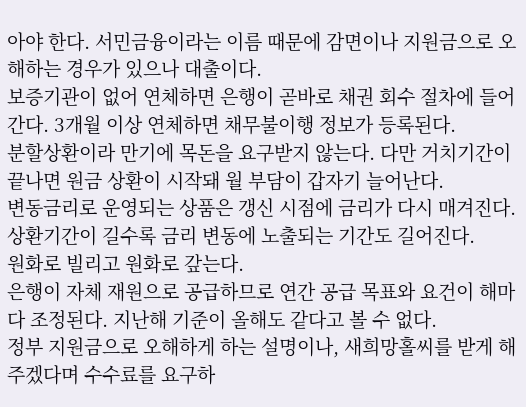아야 한다. 서민금융이라는 이름 때문에 감면이나 지원금으로 오해하는 경우가 있으나 대출이다.
보증기관이 없어 연체하면 은행이 곧바로 채권 회수 절차에 들어간다. 3개월 이상 연체하면 채무불이행 정보가 등록된다.
분할상환이라 만기에 목돈을 요구받지 않는다. 다만 거치기간이 끝나면 원금 상환이 시작돼 월 부담이 갑자기 늘어난다.
변동금리로 운영되는 상품은 갱신 시점에 금리가 다시 매겨진다. 상환기간이 길수록 금리 변동에 노출되는 기간도 길어진다.
원화로 빌리고 원화로 갚는다.
은행이 자체 재원으로 공급하므로 연간 공급 목표와 요건이 해마다 조정된다. 지난해 기준이 올해도 같다고 볼 수 없다.
정부 지원금으로 오해하게 하는 설명이나, 새희망홀씨를 받게 해주겠다며 수수료를 요구하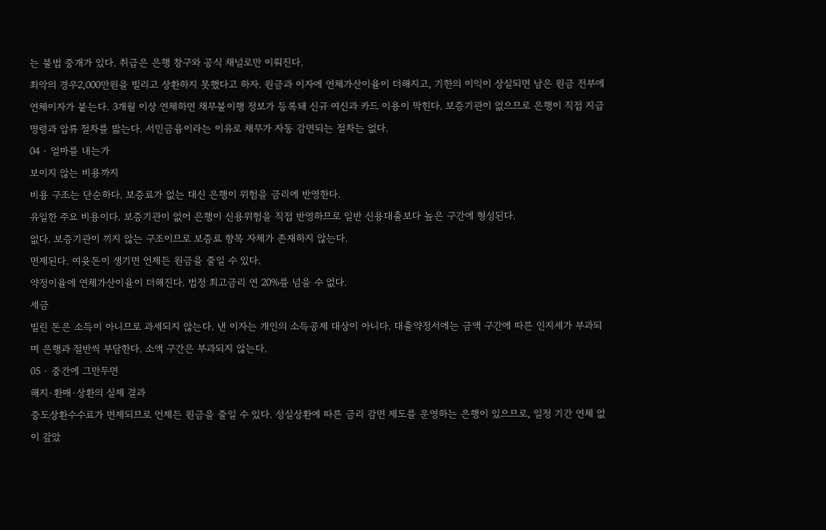는 불법 중개가 있다. 취급은 은행 창구와 공식 채널로만 이뤄진다.
최악의 경우2,000만원을 빌리고 상환하지 못했다고 하자. 원금과 이자에 연체가산이율이 더해지고, 기한의 이익이 상실되면 남은 원금 전부에 연체이자가 붙는다. 3개월 이상 연체하면 채무불이행 정보가 등록돼 신규 여신과 카드 이용이 막힌다. 보증기관이 없으므로 은행이 직접 지급명령과 압류 절차를 밟는다. 서민금융이라는 이유로 채무가 자동 감면되는 절차는 없다.
04 · 얼마를 내는가
보이지 않는 비용까지
비용 구조는 단순하다. 보증료가 없는 대신 은행이 위험을 금리에 반영한다.
유일한 주요 비용이다. 보증기관이 없어 은행이 신용위험을 직접 반영하므로 일반 신용대출보다 높은 구간에 형성된다.
없다. 보증기관이 끼지 않는 구조이므로 보증료 항목 자체가 존재하지 않는다.
면제된다. 여윳돈이 생기면 언제든 원금을 줄일 수 있다.
약정이율에 연체가산이율이 더해진다. 법정 최고금리 연 20%를 넘을 수 없다.
세금
빌린 돈은 소득이 아니므로 과세되지 않는다. 낸 이자는 개인의 소득공제 대상이 아니다. 대출약정서에는 금액 구간에 따른 인지세가 부과되며 은행과 절반씩 부담한다. 소액 구간은 부과되지 않는다.
05 · 중간에 그만두면
해지·환매·상환의 실제 결과
중도상환수수료가 면제되므로 언제든 원금을 줄일 수 있다. 성실상환에 따른 금리 감면 제도를 운영하는 은행이 있으므로, 일정 기간 연체 없이 갚았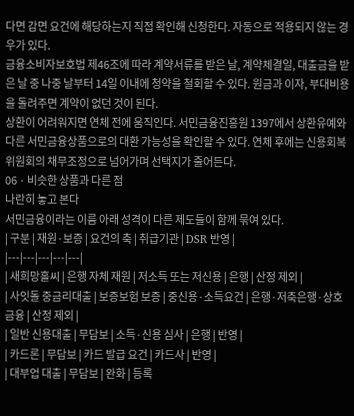다면 감면 요건에 해당하는지 직접 확인해 신청한다. 자동으로 적용되지 않는 경우가 있다.
금융소비자보호법 제46조에 따라 계약서류를 받은 날, 계약체결일, 대출금을 받은 날 중 나중 날부터 14일 이내에 청약을 철회할 수 있다. 원금과 이자, 부대비용을 돌려주면 계약이 없던 것이 된다.
상환이 어려워지면 연체 전에 움직인다. 서민금융진흥원 1397에서 상환유예와 다른 서민금융상품으로의 대환 가능성을 확인할 수 있다. 연체 후에는 신용회복위원회의 채무조정으로 넘어가며 선택지가 줄어든다.
06 · 비슷한 상품과 다른 점
나란히 놓고 본다
서민금융이라는 이름 아래 성격이 다른 제도들이 함께 묶여 있다.
| 구분 | 재원·보증 | 요건의 축 | 취급기관 | DSR 반영 |
|---|---|---|---|---|
| 새희망홀씨 | 은행 자체 재원 | 저소득 또는 저신용 | 은행 | 산정 제외 |
| 사잇돌 중금리대출 | 보증보험 보증 | 중신용·소득요건 | 은행·저축은행·상호금융 | 산정 제외 |
| 일반 신용대출 | 무담보 | 소득·신용 심사 | 은행 | 반영 |
| 카드론 | 무담보 | 카드 발급 요건 | 카드사 | 반영 |
| 대부업 대출 | 무담보 | 완화 | 등록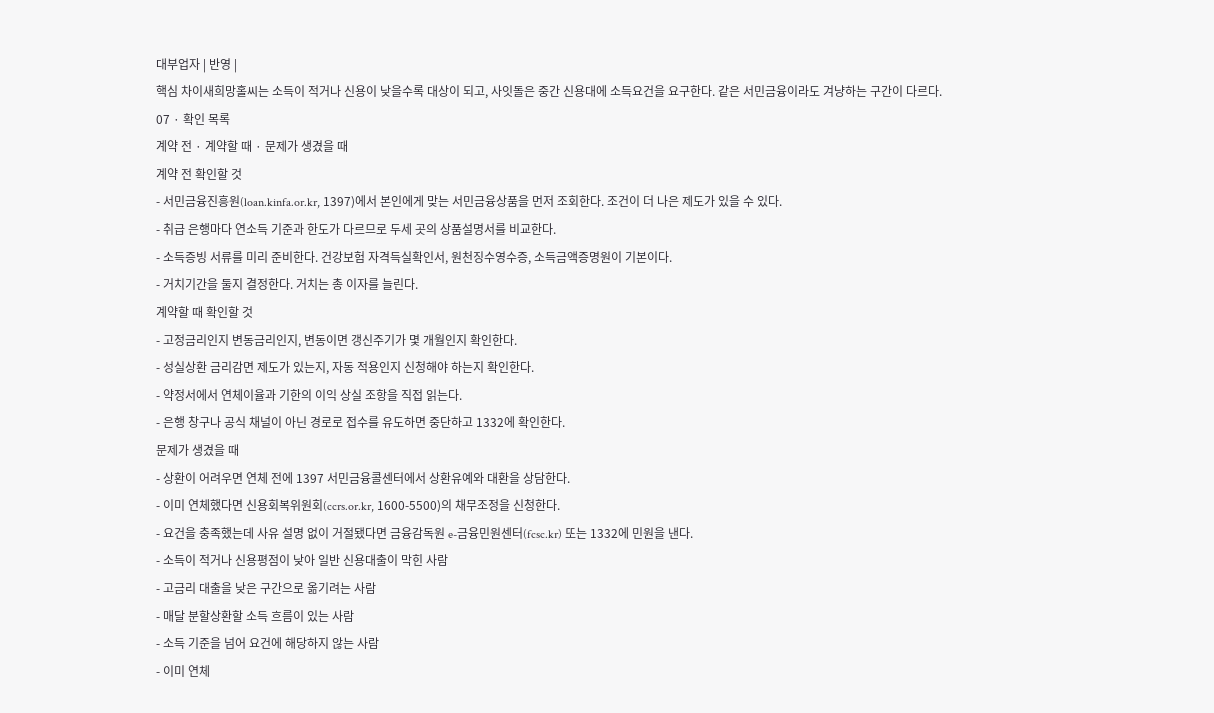대부업자 | 반영 |
핵심 차이새희망홀씨는 소득이 적거나 신용이 낮을수록 대상이 되고, 사잇돌은 중간 신용대에 소득요건을 요구한다. 같은 서민금융이라도 겨냥하는 구간이 다르다.
07 · 확인 목록
계약 전 · 계약할 때 · 문제가 생겼을 때
계약 전 확인할 것
- 서민금융진흥원(loan.kinfa.or.kr, 1397)에서 본인에게 맞는 서민금융상품을 먼저 조회한다. 조건이 더 나은 제도가 있을 수 있다.
- 취급 은행마다 연소득 기준과 한도가 다르므로 두세 곳의 상품설명서를 비교한다.
- 소득증빙 서류를 미리 준비한다. 건강보험 자격득실확인서, 원천징수영수증, 소득금액증명원이 기본이다.
- 거치기간을 둘지 결정한다. 거치는 총 이자를 늘린다.
계약할 때 확인할 것
- 고정금리인지 변동금리인지, 변동이면 갱신주기가 몇 개월인지 확인한다.
- 성실상환 금리감면 제도가 있는지, 자동 적용인지 신청해야 하는지 확인한다.
- 약정서에서 연체이율과 기한의 이익 상실 조항을 직접 읽는다.
- 은행 창구나 공식 채널이 아닌 경로로 접수를 유도하면 중단하고 1332에 확인한다.
문제가 생겼을 때
- 상환이 어려우면 연체 전에 1397 서민금융콜센터에서 상환유예와 대환을 상담한다.
- 이미 연체했다면 신용회복위원회(ccrs.or.kr, 1600-5500)의 채무조정을 신청한다.
- 요건을 충족했는데 사유 설명 없이 거절됐다면 금융감독원 e-금융민원센터(fcsc.kr) 또는 1332에 민원을 낸다.
- 소득이 적거나 신용평점이 낮아 일반 신용대출이 막힌 사람
- 고금리 대출을 낮은 구간으로 옮기려는 사람
- 매달 분할상환할 소득 흐름이 있는 사람
- 소득 기준을 넘어 요건에 해당하지 않는 사람
- 이미 연체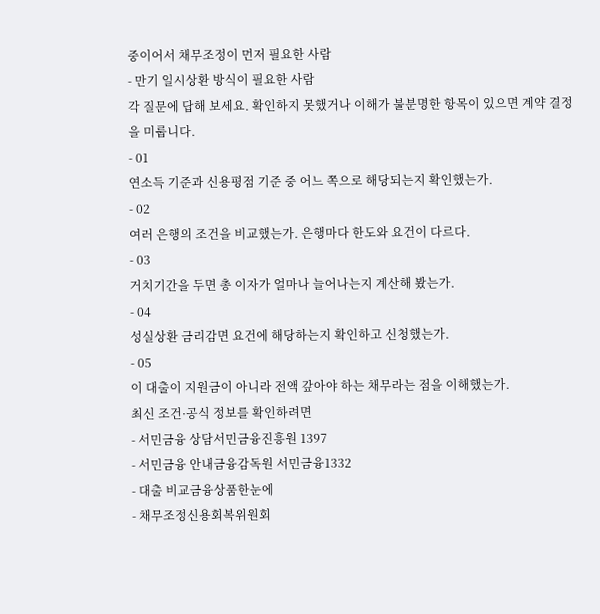중이어서 채무조정이 먼저 필요한 사람
- 만기 일시상환 방식이 필요한 사람
각 질문에 답해 보세요. 확인하지 못했거나 이해가 불분명한 항목이 있으면 계약 결정을 미룹니다.
- 01
연소득 기준과 신용평점 기준 중 어느 쪽으로 해당되는지 확인했는가.
- 02
여러 은행의 조건을 비교했는가. 은행마다 한도와 요건이 다르다.
- 03
거치기간을 두면 총 이자가 얼마나 늘어나는지 계산해 봤는가.
- 04
성실상환 금리감면 요건에 해당하는지 확인하고 신청했는가.
- 05
이 대출이 지원금이 아니라 전액 갚아야 하는 채무라는 점을 이해했는가.
최신 조건·공식 정보를 확인하려면
- 서민금융 상담서민금융진흥원 1397
- 서민금융 안내금융감독원 서민금융1332
- 대출 비교금융상품한눈에
- 채무조정신용회복위원회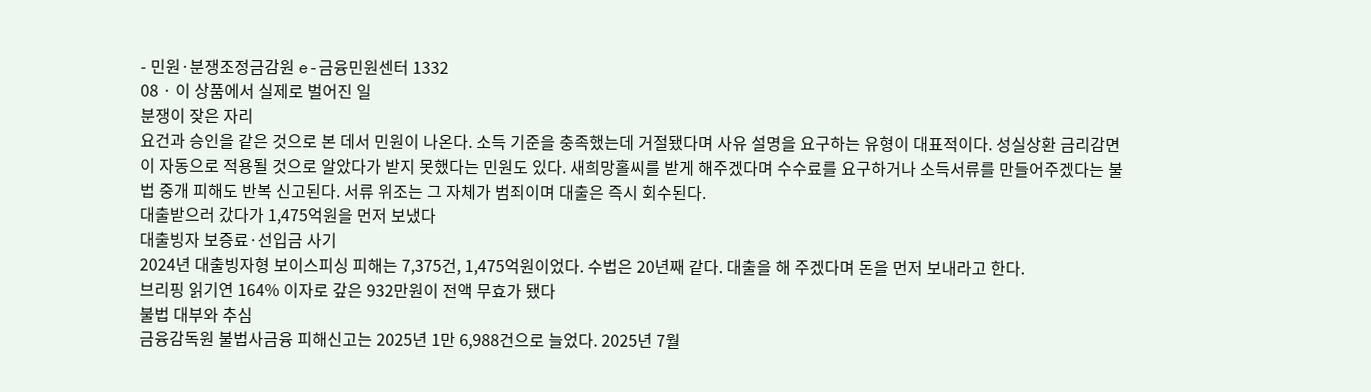- 민원·분쟁조정금감원 e-금융민원센터 1332
08 · 이 상품에서 실제로 벌어진 일
분쟁이 잦은 자리
요건과 승인을 같은 것으로 본 데서 민원이 나온다. 소득 기준을 충족했는데 거절됐다며 사유 설명을 요구하는 유형이 대표적이다. 성실상환 금리감면이 자동으로 적용될 것으로 알았다가 받지 못했다는 민원도 있다. 새희망홀씨를 받게 해주겠다며 수수료를 요구하거나 소득서류를 만들어주겠다는 불법 중개 피해도 반복 신고된다. 서류 위조는 그 자체가 범죄이며 대출은 즉시 회수된다.
대출받으러 갔다가 1,475억원을 먼저 보냈다
대출빙자 보증료·선입금 사기
2024년 대출빙자형 보이스피싱 피해는 7,375건, 1,475억원이었다. 수법은 20년째 같다. 대출을 해 주겠다며 돈을 먼저 보내라고 한다.
브리핑 읽기연 164% 이자로 갚은 932만원이 전액 무효가 됐다
불법 대부와 추심
금융감독원 불법사금융 피해신고는 2025년 1만 6,988건으로 늘었다. 2025년 7월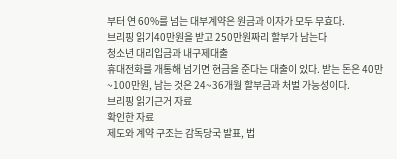부터 연 60%를 넘는 대부계약은 원금과 이자가 모두 무효다.
브리핑 읽기40만원을 받고 250만원짜리 할부가 남는다
청소년 대리입금과 내구제대출
휴대전화를 개통해 넘기면 현금을 준다는 대출이 있다. 받는 돈은 40만~100만원, 남는 것은 24~36개월 할부금과 처벌 가능성이다.
브리핑 읽기근거 자료
확인한 자료
제도와 계약 구조는 감독당국 발표, 법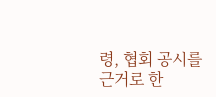령, 협회 공시를 근거로 한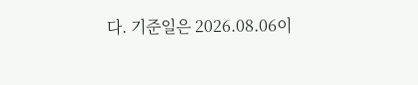다. 기준일은 2026.08.06이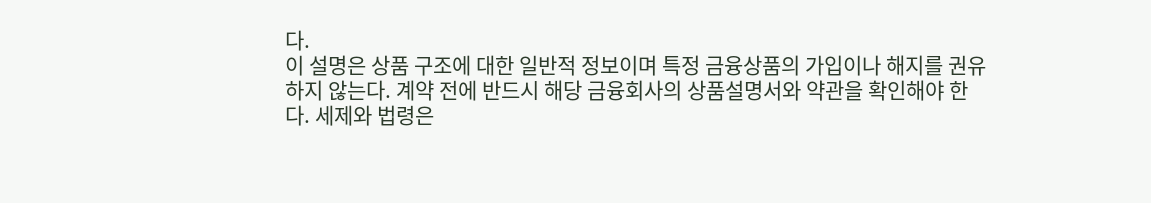다.
이 설명은 상품 구조에 대한 일반적 정보이며 특정 금융상품의 가입이나 해지를 권유하지 않는다. 계약 전에 반드시 해당 금융회사의 상품설명서와 약관을 확인해야 한다. 세제와 법령은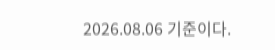2026.08.06 기준이다.